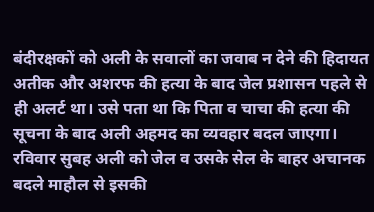बंदीरक्षकों को अली के सवालों का जवाब न देने की हिदायत
अतीक और अशरफ की हत्या के बाद जेल प्रशासन पहले से ही अलर्ट था। उसे पता था कि पिता व चाचा की हत्या की सूचना के बाद अली अहमद का व्यवहार बदल जाएगा। रविवार सुबह अली को जेल व उसके सेल के बाहर अचानक बदले माहौल से इसकी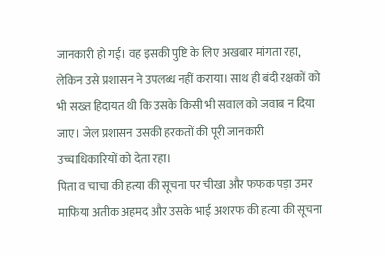जानकारी हो गई। वह इसकी पुष्टि के लिए अखबार मांगता रहा, लेकिन उसे प्रशासन ने उपलब्ध नहीं कराया। साथ ही बंदी रक्षकों को भी सख्त हिदायत थी कि उसके किसी भी सवाल को जवाब न दिया जाए। जेल प्रशासन उसकी हरकतों की पूरी जानकारी उच्चाधिकारियों को देता रहा।
पिता व चाचा की हत्या की सूचना पर चीखा और फफक पड़ा उमर
माफिया अतीक अहमद और उसके भाई अशरफ की हत्या की सूचना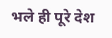भले ही पूरे देश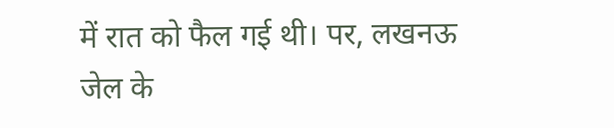में रात को फैल गई थी। पर, लखनऊ जेल के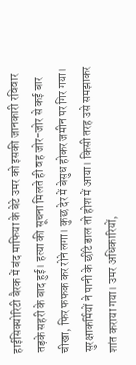हाईसिक्योरिटी बैरक में बंद माफिया के बेटे उमर को इसकी जानकारी रविवार तड़के सहरी के बाद हुई। हत्या की सूचना मिलते ही वह जोर-जोर से कई बार चीखा, फिर फफक कर रोने लगा। कुछ देर में बेसुध होकर जमीन पर गिर गया। सुरक्षाकर्मियों ने पानी के छींटे डाल तो होश में आया। किसी तरह उसे समझाकर शांत कराया गया। उमर अधिकारियों,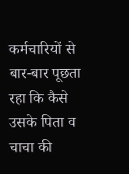कर्मचारियों से बार-बार पूछता रहा कि कैसे उसके पिता व चाचा की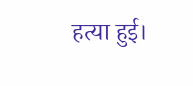हत्या हुई।